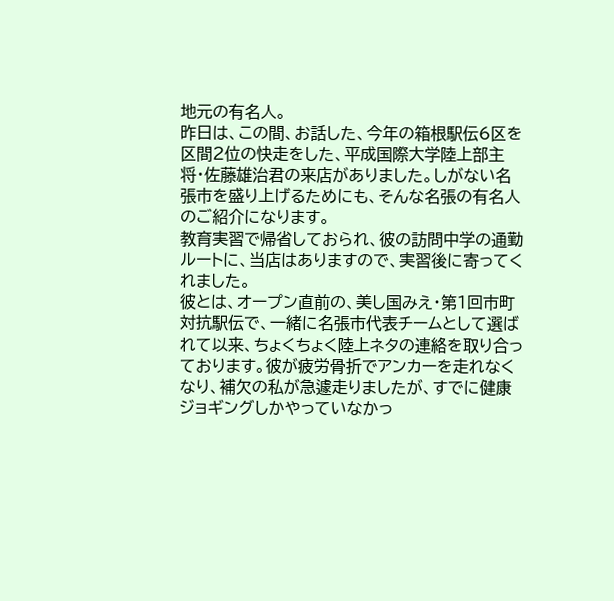地元の有名人。
昨日は、この間、お話した、今年の箱根駅伝6区を区間2位の快走をした、平成国際大学陸上部主将・佐藤雄治君の来店がありました。しがない名張市を盛り上げるためにも、そんな名張の有名人のご紹介になります。
教育実習で帰省しておられ、彼の訪問中学の通勤ルートに、当店はありますので、実習後に寄ってくれました。
彼とは、オープン直前の、美し国みえ・第1回市町対抗駅伝で、一緒に名張市代表チームとして選ばれて以来、ちょくちょく陸上ネタの連絡を取り合っております。彼が疲労骨折でアンカーを走れなくなり、補欠の私が急遽走りましたが、すでに健康ジョギングしかやっていなかっ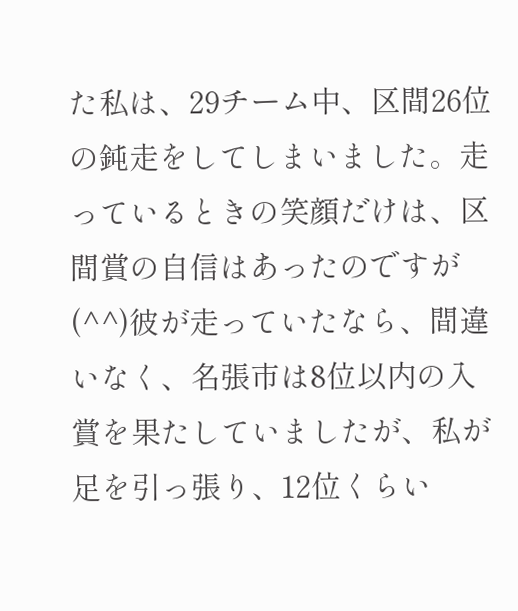た私は、29チーム中、区間26位の鈍走をしてしまいました。走っているときの笑顔だけは、区間賞の自信はあったのですが(^^)彼が走っていたなら、間違いなく、名張市は8位以内の入賞を果たしていましたが、私が足を引っ張り、12位くらい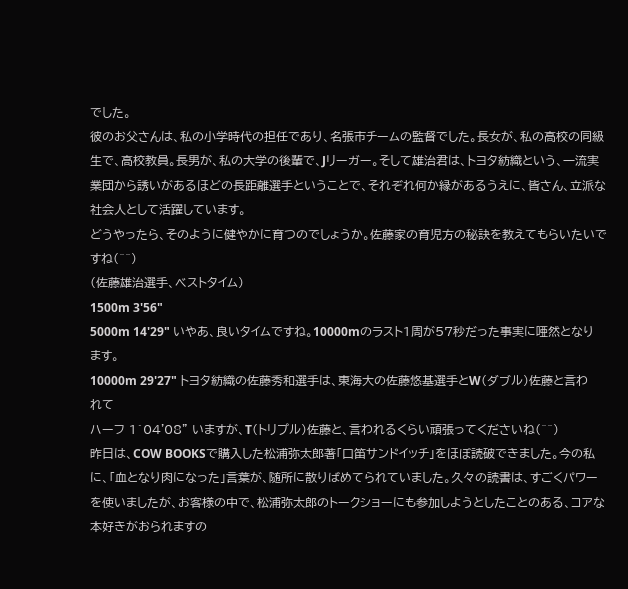でした。
彼のお父さんは、私の小学時代の担任であり、名張市チームの監督でした。長女が、私の高校の同級生で、高校教員。長男が、私の大学の後輩で、Jリーガー。そして雄治君は、トヨタ紡織という、一流実業団から誘いがあるほどの長距離選手ということで、それぞれ何か縁があるうえに、皆さん、立派な社会人として活躍しています。
どうやったら、そのように健やかに育つのでしょうか。佐藤家の育児方の秘訣を教えてもらいたいですね(^^)
(佐藤雄治選手、ベストタイム)
1500m 3'56"
5000m 14'29" いやあ、良いタイムですね。10000mのラスト1周が57秒だった事実に唖然となります。
10000m 29'27" トヨタ紡織の佐藤秀和選手は、東海大の佐藤悠基選手とW(ダブル)佐藤と言われて
ハーフ 1`04'08" いますが、T(トリプル)佐藤と、言われるくらい頑張ってくださいね(^^)
昨日は、COW BOOKSで購入した松浦弥太郎著「口笛サンドイッチ」をほぼ読破できました。今の私に、「血となり肉になった」言葉が、随所に散りばめてられていました。久々の読書は、すごくパワーを使いましたが、お客様の中で、松浦弥太郎のトークショーにも参加しようとしたことのある、コアな本好きがおられますの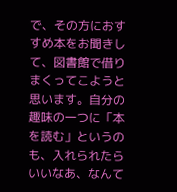で、その方におすすめ本をお聞きして、図書館で借りまくってこようと思います。自分の趣味の一つに「本を読む」というのも、入れられたらいいなあ、なんて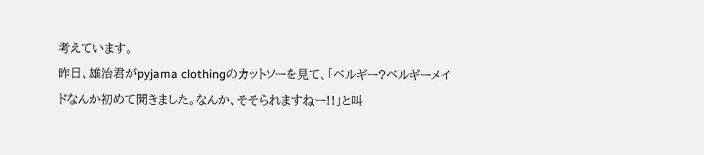考えています。
昨日、雄治君がpyjama clothingのカットソーを見て、「ベルギー?ベルギーメイドなんか初めて聞きました。なんか、そそられますねー!!」と叫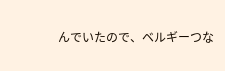んでいたので、ベルギーつな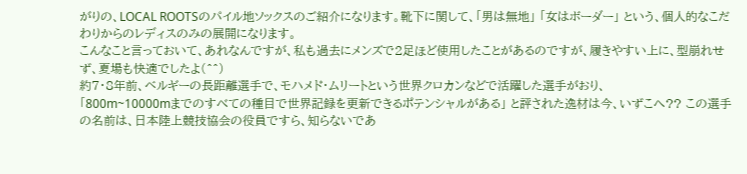がりの、LOCAL ROOTSのパイル地ソックスのご紹介になります。靴下に関して、「男は無地」 「女はボーダー」 という、個人的なこだわりからのレディスのみの展開になります。
こんなこと言っておいて、あれなんですが、私も過去にメンズで2足ほど使用したことがあるのですが、履きやすい上に、型崩れせず、夏場も快適でしたよ(^^)
約7・8年前、ベルギーの長距離選手で、モハメド・ムリートという世界クロカンなどで活躍した選手がおり、
「800m~10000mまでのすべての種目で世界記録を更新できるポテンシャルがある」 と評された逸材は今、いずこへ?? この選手の名前は、日本陸上競技協会の役員ですら、知らないであ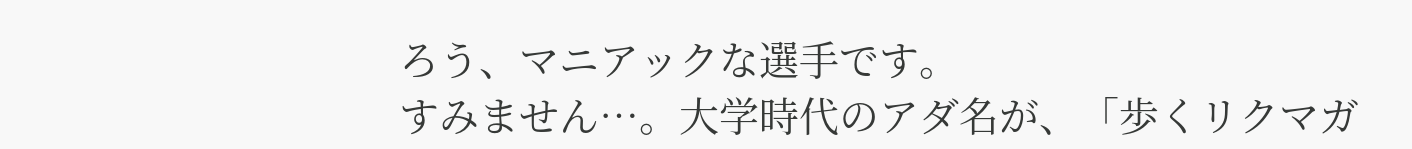ろう、マニアックな選手です。
すみません…。大学時代のアダ名が、「歩くリクマガ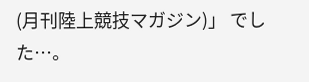(月刊陸上競技マガジン)」 でした…。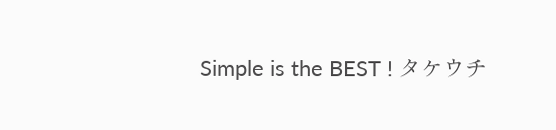Simple is the BEST ! タケウチ